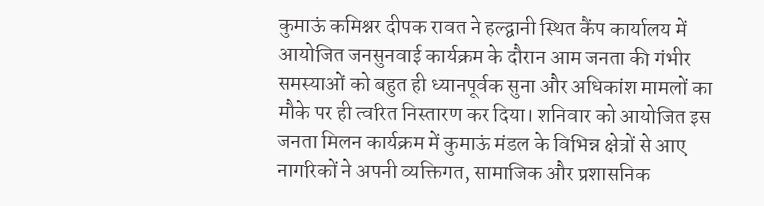कुमाऊं कमिश्नर दीपक रावत ने हल्द्वानी स्थित कैंप कार्यालय में आयोजित जनसुनवाई कार्यक्रम के दौरान आम जनता की गंभीर समस्याओं को बहुत ही ध्यानपूर्वक सुना और अधिकांश मामलों का मौके पर ही त्वरित निस्तारण कर दिया। शनिवार को आयोजित इस जनता मिलन कार्यक्रम में कुमाऊं मंडल के विभिन्न क्षेत्रों से आए नागरिकों ने अपनी व्यक्तिगत, सामाजिक और प्रशासनिक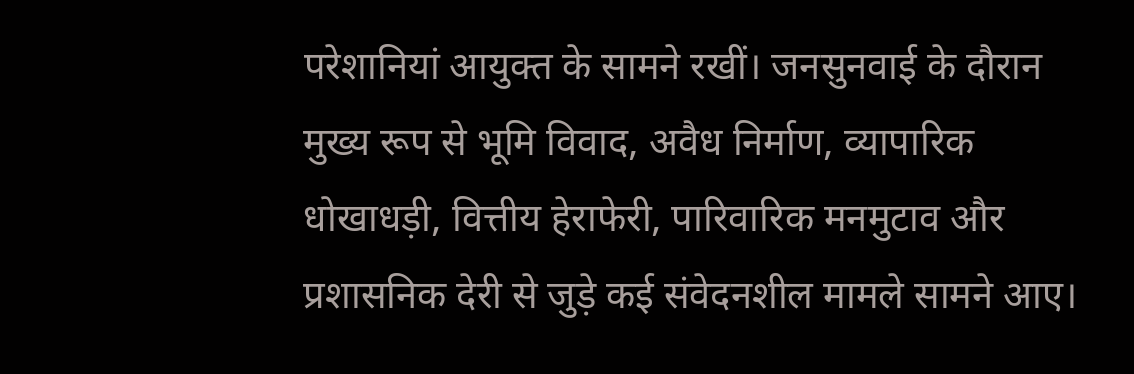परेशानियां आयुक्त के सामने रखीं। जनसुनवाई के दौरान मुख्य रूप से भूमि विवाद, अवैध निर्माण, व्यापारिक धोखाधड़ी, वित्तीय हेराफेरी, पारिवारिक मनमुटाव और प्रशासनिक देरी से जुड़े कई संवेदनशील मामले सामने आए।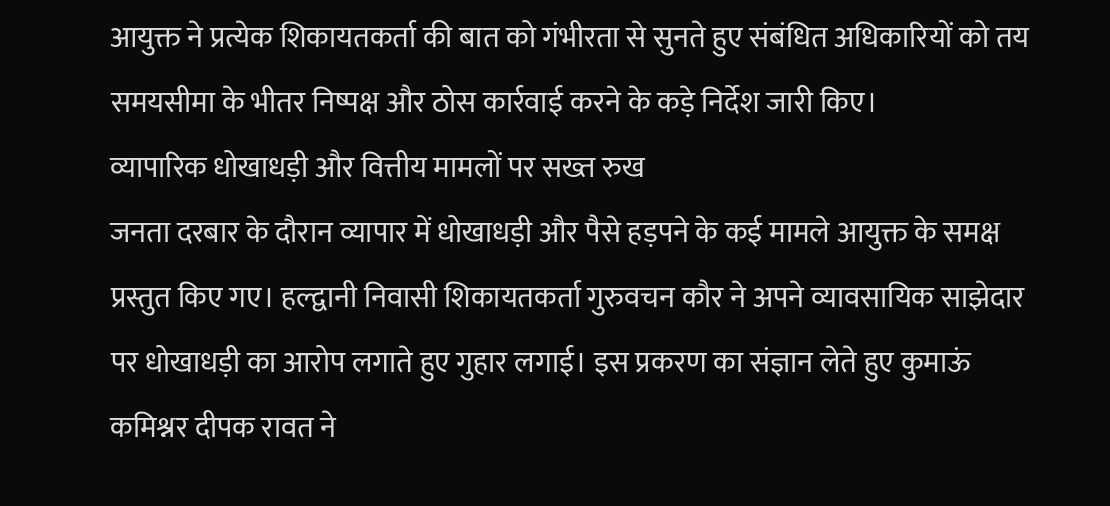आयुक्त ने प्रत्येक शिकायतकर्ता की बात को गंभीरता से सुनते हुए संबंधित अधिकारियों को तय समयसीमा के भीतर निष्पक्ष और ठोस कार्रवाई करने के कड़े निर्देश जारी किए।
व्यापारिक धोखाधड़ी और वित्तीय मामलों पर सख्त रुख
जनता दरबार के दौरान व्यापार में धोखाधड़ी और पैसे हड़पने के कई मामले आयुक्त के समक्ष प्रस्तुत किए गए। हल्द्वानी निवासी शिकायतकर्ता गुरुवचन कौर ने अपने व्यावसायिक साझेदार पर धोखाधड़ी का आरोप लगाते हुए गुहार लगाई। इस प्रकरण का संज्ञान लेते हुए कुमाऊं कमिश्नर दीपक रावत ने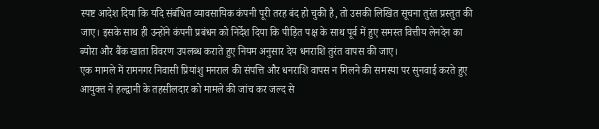स्पष्ट आदेश दिया कि यदि संबंधित व्यावसायिक कंपनी पूरी तरह बंद हो चुकी है, तो उसकी लिखित सूचना तुरंत प्रस्तुत की जाए। इसके साथ ही उन्होंने कंपनी प्रबंधन को निर्देश दिया कि पीड़ित पक्ष के साथ पूर्व में हुए समस्त वित्तीय लेनदेन का ब्योरा और बैंक खाता विवरण उपलब्ध कराते हुए नियम अनुसार देय धनराशि तुरंत वापस की जाए।
एक मामले में रामनगर निवासी प्रियांशु मनराल की संपत्ति और धनराशि वापस न मिलने की समस्या पर सुनवाई करते हुए आयुक्त ने हल्द्वानी के तहसीलदार को मामले की जांच कर जल्द से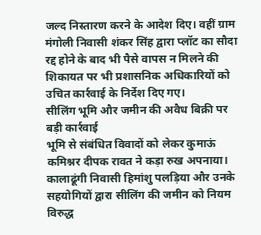जल्द निस्तारण करने के आदेश दिए। वहीं ग्राम मंगोली निवासी शंकर सिंह द्वारा प्लॉट का सौदा रद्द होने के बाद भी पैसे वापस न मिलने की शिकायत पर भी प्रशासनिक अधिकारियों को उचित कार्रवाई के निर्देश दिए गए।
सीलिंग भूमि और जमीन की अवैध बिक्री पर बड़ी कार्रवाई
भूमि से संबंधित विवादों को लेकर कुमाऊं कमिश्नर दीपक रावत ने कड़ा रुख अपनाया। कालाढूंगी निवासी हिमांशु पलड़िया और उनके सहयोगियों द्वारा सीलिंग की जमीन को नियम विरुद्ध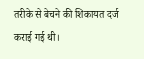तरीके से बेचने की शिकायत दर्ज कराई गई थी।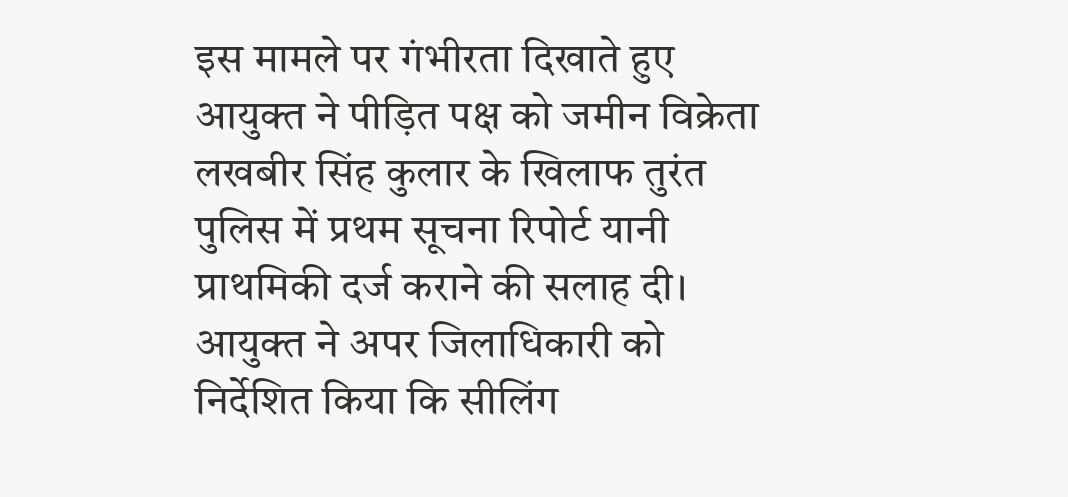इस मामले पर गंभीरता दिखाते हुए आयुक्त ने पीड़ित पक्ष को जमीन विक्रेता लखबीर सिंह कुलार के खिलाफ तुरंत पुलिस में प्रथम सूचना रिपोर्ट यानी प्राथमिकी दर्ज कराने की सलाह दी।
आयुक्त ने अपर जिलाधिकारी को निर्देशित किया कि सीलिंग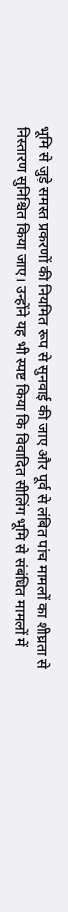भूमि से जुड़े समस्त प्रकरणों की नियमित रूप से सुनवाई की जाए और पूर्व से लंबित पांच मामलों का शीघ्रता से निस्तारण सुनिश्चित किया जाए। उन्होंने यह भी स्पष्ट किया कि विवादित सीलिंग भूमि से संबंधित मामलों में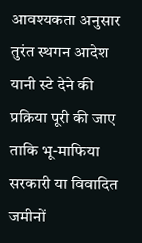आवश्यकता अनुसार तुरंत स्थगन आदेश यानी स्टे देने की प्रक्रिया पूरी की जाए ताकि भू-माफिया सरकारी या विवादित जमीनों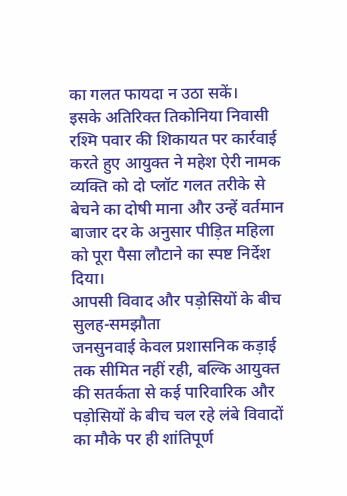का गलत फायदा न उठा सकें।
इसके अतिरिक्त तिकोनिया निवासी रश्मि पवार की शिकायत पर कार्रवाई करते हुए आयुक्त ने महेश ऐरी नामक व्यक्ति को दो प्लॉट गलत तरीके से बेचने का दोषी माना और उन्हें वर्तमान बाजार दर के अनुसार पीड़ित महिला को पूरा पैसा लौटाने का स्पष्ट निर्देश दिया।
आपसी विवाद और पड़ोसियों के बीच सुलह-समझौता
जनसुनवाई केवल प्रशासनिक कड़ाई तक सीमित नहीं रही, बल्कि आयुक्त की सतर्कता से कई पारिवारिक और पड़ोसियों के बीच चल रहे लंबे विवादों का मौके पर ही शांतिपूर्ण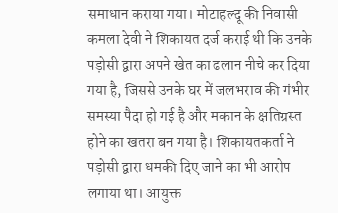समाधान कराया गया। मोटाहल्दू की निवासी कमला देवी ने शिकायत दर्ज कराई थी कि उनके पड़ोसी द्वारा अपने खेत का ढलान नीचे कर दिया गया है, जिससे उनके घर में जलभराव की गंभीर समस्या पैदा हो गई है और मकान के क्षतिग्रस्त होने का खतरा बन गया है। शिकायतकर्ता ने पड़ोसी द्वारा धमकी दिए जाने का भी आरोप लगाया था। आयुक्त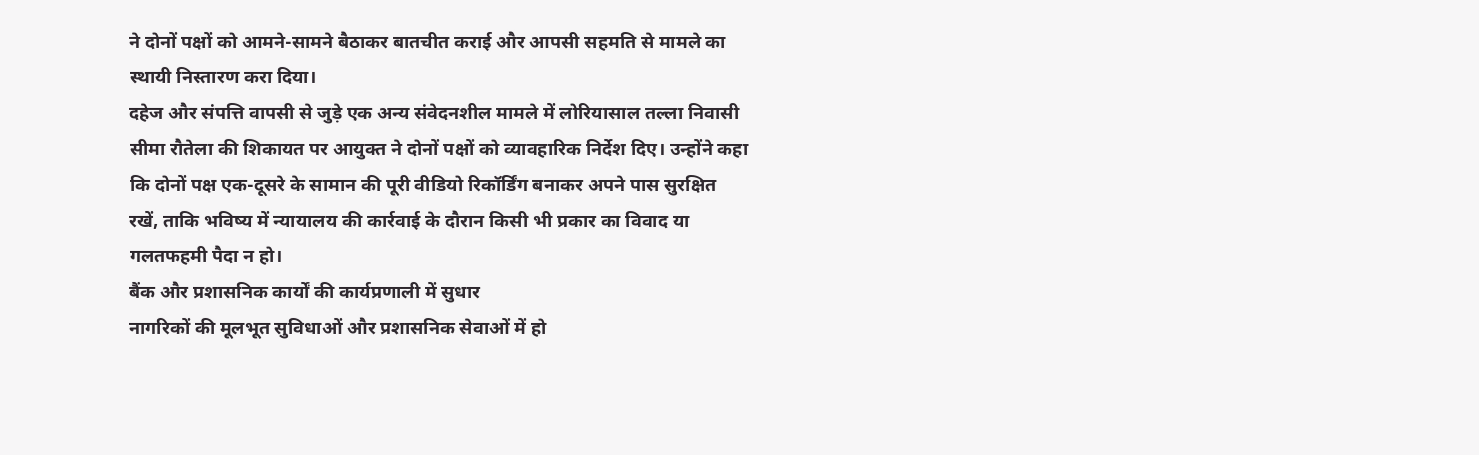ने दोनों पक्षों को आमने-सामने बैठाकर बातचीत कराई और आपसी सहमति से मामले का स्थायी निस्तारण करा दिया।
दहेज और संपत्ति वापसी से जुड़े एक अन्य संवेदनशील मामले में लोरियासाल तल्ला निवासी सीमा रौतेला की शिकायत पर आयुक्त ने दोनों पक्षों को व्यावहारिक निर्देश दिए। उन्होंने कहा कि दोनों पक्ष एक-दूसरे के सामान की पूरी वीडियो रिकॉर्डिंग बनाकर अपने पास सुरक्षित रखें, ताकि भविष्य में न्यायालय की कार्रवाई के दौरान किसी भी प्रकार का विवाद या गलतफहमी पैदा न हो।
बैंक और प्रशासनिक कार्यों की कार्यप्रणाली में सुधार
नागरिकों की मूलभूत सुविधाओं और प्रशासनिक सेवाओं में हो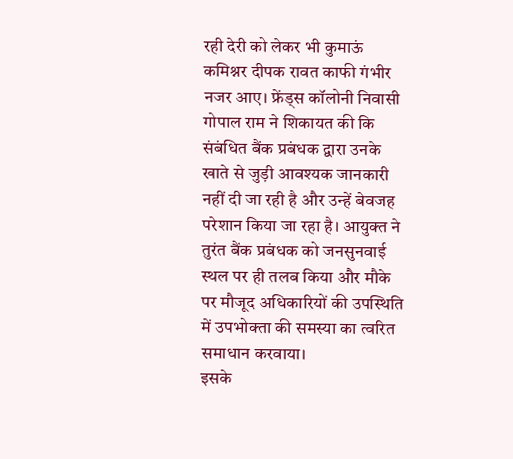रही देरी को लेकर भी कुमाऊं कमिश्नर दीपक रावत काफी गंभीर नजर आए। फ्रेंड्स कॉलोनी निवासी गोपाल राम ने शिकायत की कि संबंधित बैंक प्रबंधक द्वारा उनके खाते से जुड़ी आवश्यक जानकारी नहीं दी जा रही है और उन्हें बेवजह परेशान किया जा रहा है। आयुक्त ने तुरंत बैंक प्रबंधक को जनसुनवाई स्थल पर ही तलब किया और मौके पर मौजूद अधिकारियों की उपस्थिति में उपभोक्ता की समस्या का त्वरित समाधान करवाया।
इसके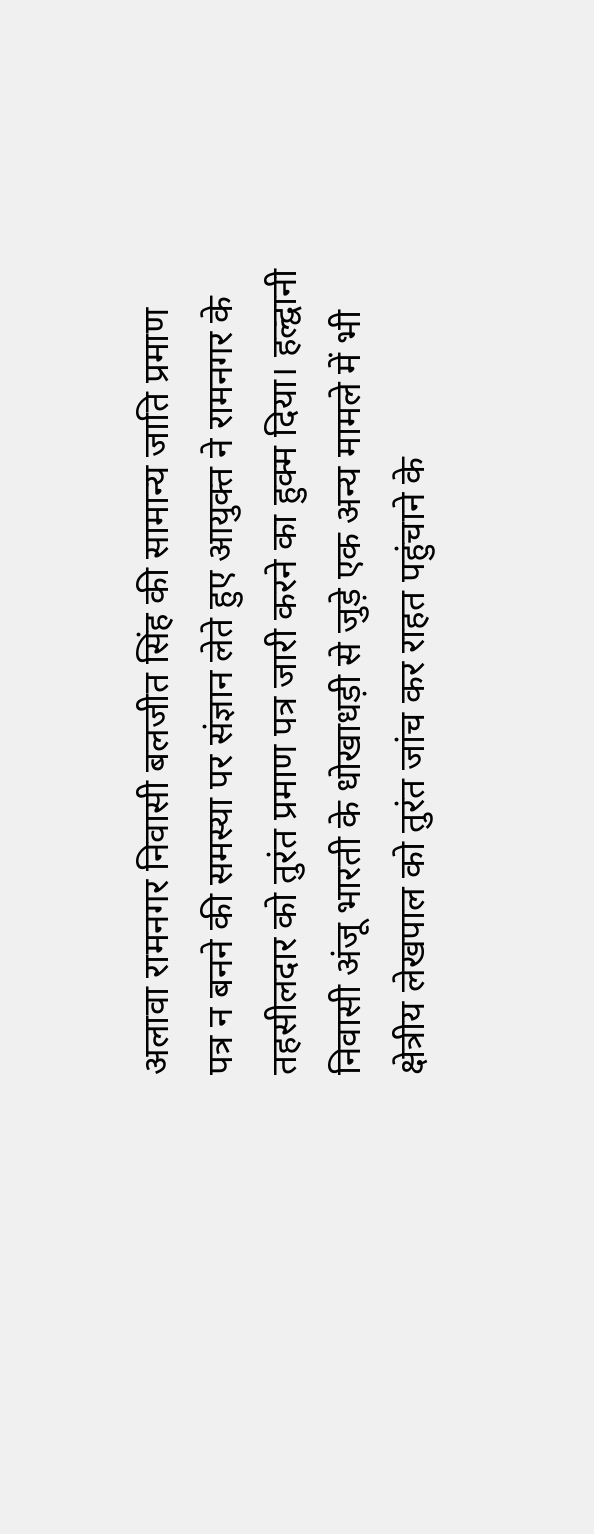अलावा रामनगर निवासी बलजीत सिंह की सामान्य जाति प्रमाण पत्र न बनने की समस्या पर संज्ञान लेते हुए आयुक्त ने रामनगर के तहसीलदार को तुरंत प्रमाण पत्र जारी करने का हुक्म दिया। हल्द्वानी निवासी अंजू भारती के धोखाधड़ी से जुड़े एक अन्य मामले में भी क्षेत्रीय लेखपाल को तुरंत जांच कर राहत पहुंचाने के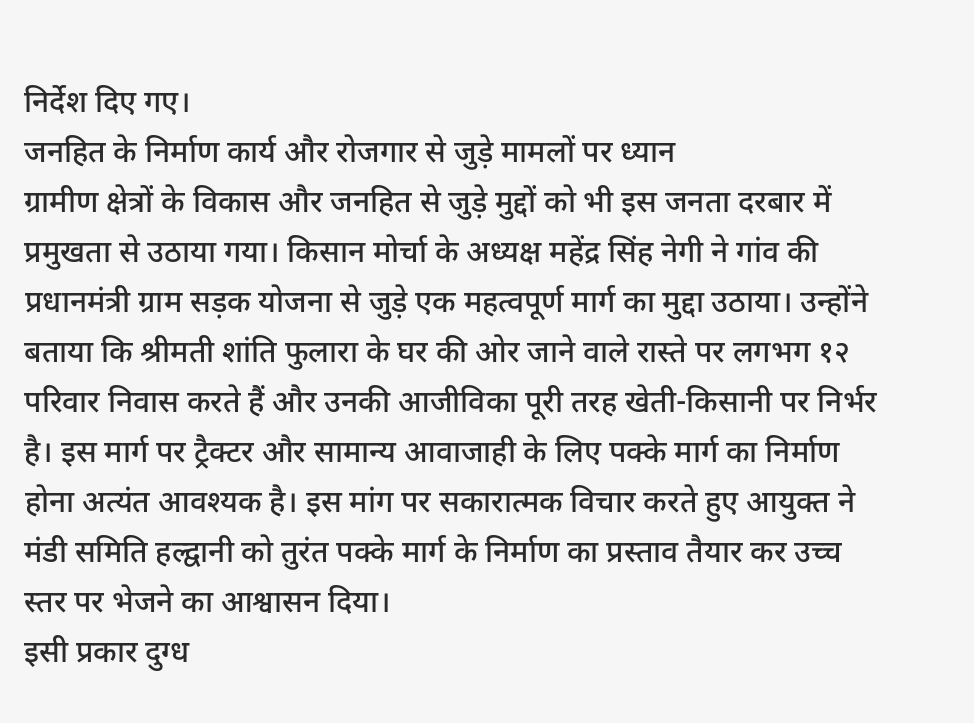निर्देश दिए गए।
जनहित के निर्माण कार्य और रोजगार से जुड़े मामलों पर ध्यान
ग्रामीण क्षेत्रों के विकास और जनहित से जुड़े मुद्दों को भी इस जनता दरबार में प्रमुखता से उठाया गया। किसान मोर्चा के अध्यक्ष महेंद्र सिंह नेगी ने गांव की प्रधानमंत्री ग्राम सड़क योजना से जुड़े एक महत्वपूर्ण मार्ग का मुद्दा उठाया। उन्होंने बताया कि श्रीमती शांति फुलारा के घर की ओर जाने वाले रास्ते पर लगभग १२ परिवार निवास करते हैं और उनकी आजीविका पूरी तरह खेती-किसानी पर निर्भर है। इस मार्ग पर ट्रैक्टर और सामान्य आवाजाही के लिए पक्के मार्ग का निर्माण होना अत्यंत आवश्यक है। इस मांग पर सकारात्मक विचार करते हुए आयुक्त ने मंडी समिति हल्द्वानी को तुरंत पक्के मार्ग के निर्माण का प्रस्ताव तैयार कर उच्च स्तर पर भेजने का आश्वासन दिया।
इसी प्रकार दुग्ध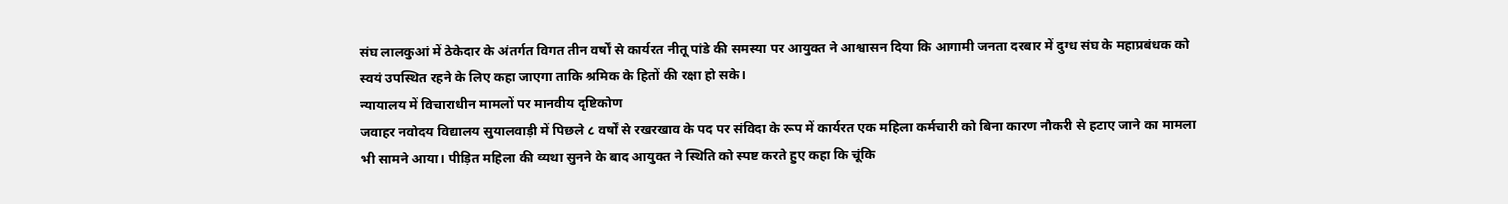संघ लालकुआं में ठेकेदार के अंतर्गत विगत तीन वर्षों से कार्यरत नीतू पांडे की समस्या पर आयुक्त ने आश्वासन दिया कि आगामी जनता दरबार में दुग्ध संघ के महाप्रबंधक को स्वयं उपस्थित रहने के लिए कहा जाएगा ताकि श्रमिक के हितों की रक्षा हो सके।
न्यायालय में विचाराधीन मामलों पर मानवीय दृष्टिकोण
जवाहर नवोदय विद्यालय सुयालवाड़ी में पिछले ८ वर्षों से रखरखाव के पद पर संविदा के रूप में कार्यरत एक महिला कर्मचारी को बिना कारण नौकरी से हटाए जाने का मामला भी सामने आया। पीड़ित महिला की व्यथा सुनने के बाद आयुक्त ने स्थिति को स्पष्ट करते हुए कहा कि चूंकि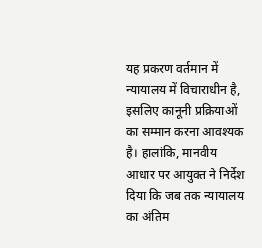यह प्रकरण वर्तमान में न्यायालय में विचाराधीन है, इसलिए कानूनी प्रक्रियाओं का सम्मान करना आवश्यक है। हालांकि, मानवीय आधार पर आयुक्त ने निर्देश दिया कि जब तक न्यायालय का अंतिम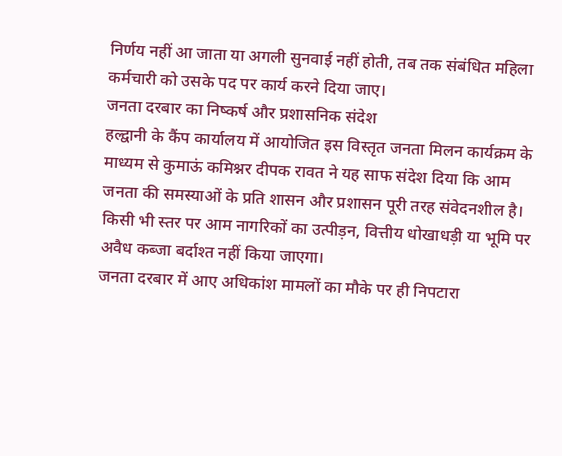निर्णय नहीं आ जाता या अगली सुनवाई नहीं होती, तब तक संबंधित महिला कर्मचारी को उसके पद पर कार्य करने दिया जाए।
जनता दरबार का निष्कर्ष और प्रशासनिक संदेश
हल्द्वानी के कैंप कार्यालय में आयोजित इस विस्तृत जनता मिलन कार्यक्रम के माध्यम से कुमाऊं कमिश्नर दीपक रावत ने यह साफ संदेश दिया कि आम जनता की समस्याओं के प्रति शासन और प्रशासन पूरी तरह संवेदनशील है। किसी भी स्तर पर आम नागरिकों का उत्पीड़न, वित्तीय धोखाधड़ी या भूमि पर अवैध कब्जा बर्दाश्त नहीं किया जाएगा।
जनता दरबार में आए अधिकांश मामलों का मौके पर ही निपटारा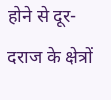होने से दूर-दराज के क्षेत्रों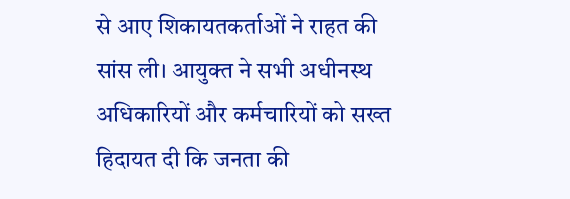से आए शिकायतकर्ताओं ने राहत की सांस ली। आयुक्त ने सभी अधीनस्थ अधिकारियों और कर्मचारियों को सख्त हिदायत दी कि जनता की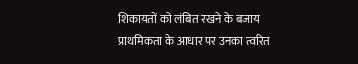शिकायतों को लंबित रखने के बजाय प्राथमिकता के आधार पर उनका त्वरित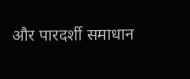और पारदर्शी समाधान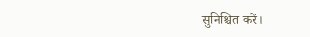सुनिश्चित करें।